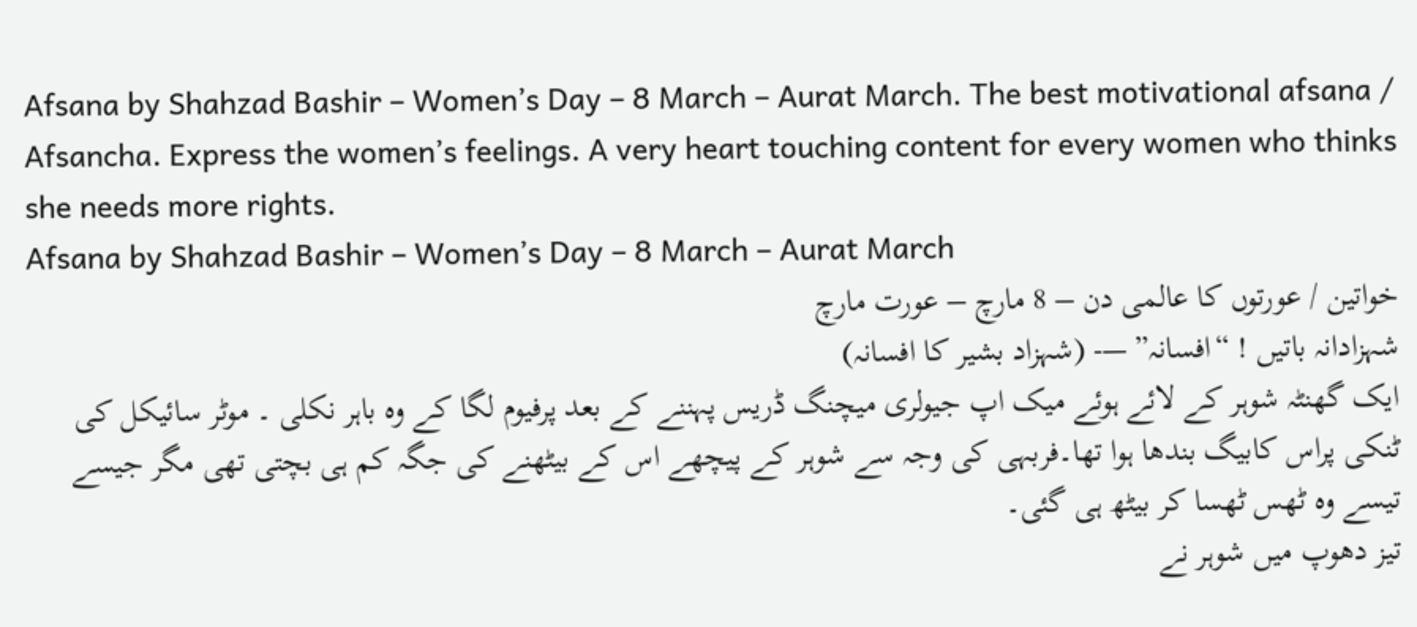Afsana by Shahzad Bashir – Women’s Day – 8 March – Aurat March. The best motivational afsana / Afsancha. Express the women’s feelings. A very heart touching content for every women who thinks she needs more rights.
Afsana by Shahzad Bashir – Women’s Day – 8 March – Aurat March
خواتین / عورتوں کا عالمی دن – 8 مارچ – عورت مارچ
شہزادانہ باتیں ! “افسانہ” —- (شہزاد بشیر کا افسانہ)
ایک گھنٹہ شوہر کے لائے ہوئے میک اپ جیولری میچنگ ڈریس پہننے کے بعد پرفیوم لگا کے وہ باہر نکلی ۔ موٹر سائیکل کی ٹنکی پراس کابیگ بندھا ہوا تھا۔فربہی کی وجہ سے شوہر کے پیچھے اس کے بیٹھنے کی جگہ کم ہی بچتی تھی مگر جیسے تیسے وہ ٹھس ٹھسا کر بیٹھ ہی گئی۔
تیز دھوپ میں شوہر نے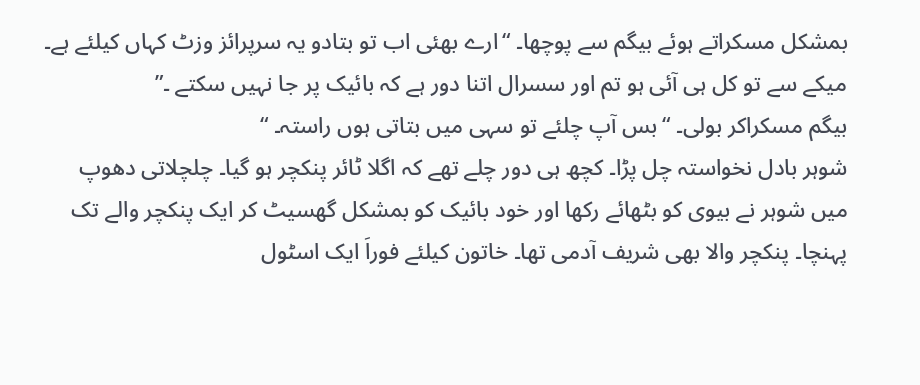بمشکل مسکراتے ہوئے بیگم سے پوچھا۔ “ارے بھئی اب تو بتادو یہ سرپرائز وزٹ کہاں کیلئے ہے۔ میکے سے تو کل ہی آئی ہو تم اور سسرال اتنا دور ہے کہ بائیک پر جا نہیں سکتے ۔”
بیگم مسکراکر بولی۔ “بس آپ چلئے تو سہی میں بتاتی ہوں راستہ۔ “
شوہر بادل نخواستہ چل پڑا۔ کچھ ہی دور چلے تھے کہ اگلا ٹائر پنکچر ہو گیا۔ چلچلاتی دھوپ میں شوہر نے بیوی کو بٹھائے رکھا اور خود بائیک کو بمشکل گھسیٹ کر ایک پنکچر والے تک پہنچا۔ پنکچر والا بھی شریف آدمی تھا۔ خاتون کیلئے فوراَ ایک اسٹول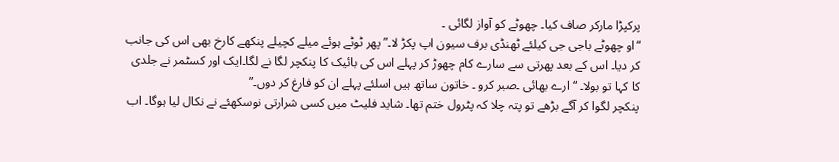پرکپڑا مارکر صاف کیا۔ چھوٹے کو آواز لگائی ۔
“او چھوٹے باجی جی کیلئے ٹھنڈی برف سیون اپ پکڑ لا۔” پھر ٹوٹے ہوئے میلے کچیلے پنکھے کارخ بھی اس کی جانب کر دیا۔ اس کے بعد پھرتی سے سارے کام چھوڑ کر پہلے اس کی بائیک کا پنکچر لگا نے لگا۔ایک اور کسٹمر نے جلدی کا کہا تو بولا۔ “ارے بھائی ۔صبر کرو ۔ خاتون ساتھ ہیں اسلئے پہلے ان کو فارغ کر دوں۔”
پنکچر لگوا کر آگے بڑھے تو پتہ چلا کہ پٹرول ختم تھا۔ شاید فلیٹ میں کسی شرارتی نوسکھئے نے نکال لیا ہوگا۔ اب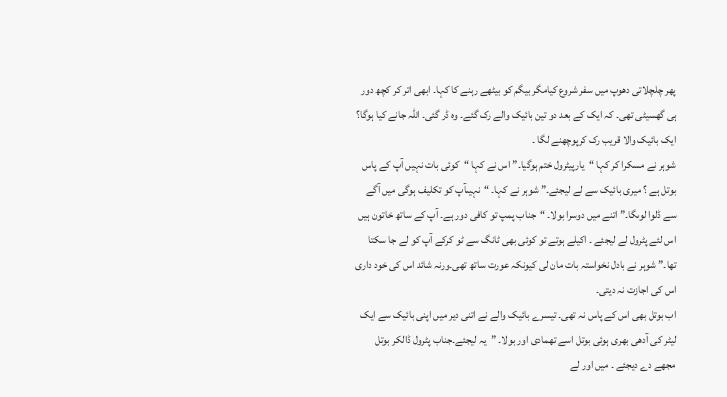پھر چلچلاتی دھوپ میں سفر شروع کیامگر بیگم کو بیٹھے رہنے کا کہا۔ ابھی اتر کر کچھ دور ہی گھسیٹی تھی۔ کہ ایک کے بعد دو تین بائیک والے رک گئے۔ وہ ڈر گئی۔ اللہ جانے کیا ہوگا؟ ایک بائیک والا قریب رک کرپوچھنے لگا ۔
شوہر نے مسکرا کر کہا “یارپیٹرول ختم ہوگیا۔” اس نے کہا “کوئی بات نہیں آپ کے پاس بوتل ہے ؟ میری بائیک سے لے لیجئے۔” شوہر نے کہا۔ “نہیںآپ کو تکلیف ہوگی میں آگے سے ڈلوا لوںگا۔” اتنے میں دوسرا بولا۔ “جناب پمپ تو کافی دور ہے۔ آپ کے ساتھ خاتون ہیں اس لئے پٹرول لے لیجئے ۔ اکیلے ہوتے تو کوئی بھی ٹانگ سے ٹو کرکے آپ کو لے جا سکتا تھا۔” شوہر نے بادل نخواستہ بات مان لی کیونکہ عورت ساتھ تھی۔ورنہ شائد اس کی خود داری اس کی اجازت نہ دیتی۔
اب بوتل بھی اس کے پاس نہ تھی۔ تیسرے بائیک والے نے اتنی دیر میں اپنی بائیک سے ایک لیٹر کی آدھی بھری ہوئی بوتل اسے تھمادی اور بولا۔ ”یہ لیجئے۔جناب پٹرول ڈالکر بوتل مجھے دے دیجئے ۔ میں اور لے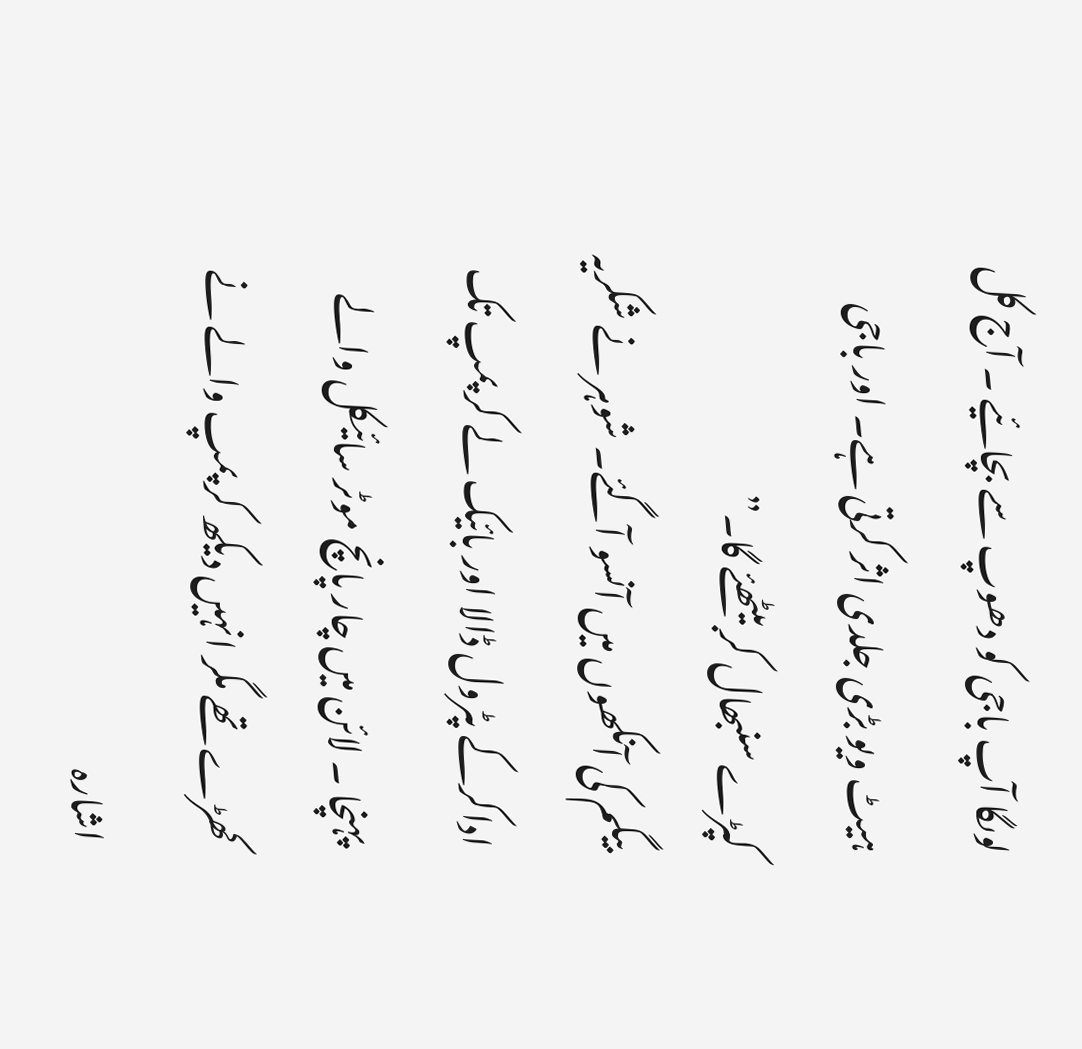لوںگا آپ باجی کو دھوپ سے بچائیے ۔ آج کل ہیٹ ویو بڑی جلدی اثر کرتی ہے۔ اور باجی کپڑے سنبھال کر بیٹھئے گا۔”
بیگم کی آنکھوں میں آنسو آگئے۔ شوہر نے شکریہ اداکرکے پٹرول ڈالا اور بائیک لے کر پمپ تک پہنچا ۔ لائن میں چار پانچ موٹر سائیکل والے کھڑے تھے مگر انہیں دیکھ کر پمپ والے نے اشارہ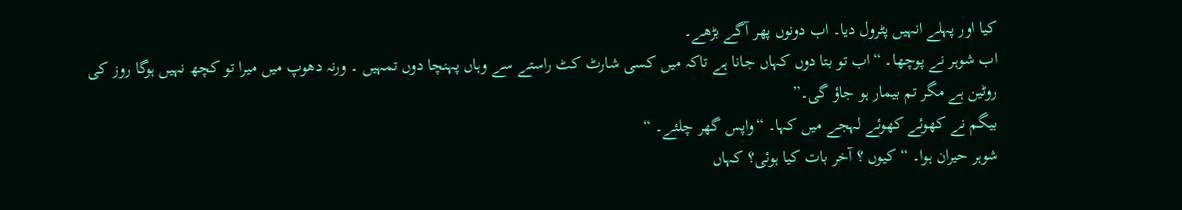کیا اور پہلے انہیں پٹرول دیا۔ اب دونوں پھر آگے بڑھے۔
اب شوہر نے پوچھا۔ “اب تو بتا دوں کہاں جانا ہے تاکہ میں کسی شارٹ کٹ راستے سے وہاں پہنچا دوں تمہیں ۔ ورنہ دھوپ میں میرا تو کچھ نہیں ہوگا روز کی روٹین ہے مگر تم بیمار ہو جاؤ گی۔”
بیگم نے کھوئے کھوئے لہجے میں کہا۔ “واپس گھر چلئے۔ “
شوہر حیران ہوا۔ “کیوں ؟ آخر بات کیا ہوئی؟ کہاں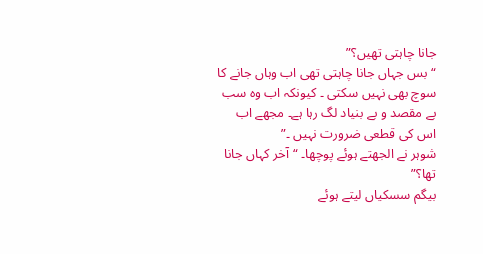جانا چاہتی تھیں؟”
“بس جہاں جانا چاہتی تھی اب وہاں جانے کا سوچ بھی نہیں سکتی ۔ کیونکہ اب وہ سب بے مقصد و بے بنیاد لگ رہا ہے۔ مجھے اب اس کی قطعی ضرورت نہیں ۔”
شوہر نے الجھتے ہوئے پوچھا۔ “آخر کہاں جانا تھا؟”
بیگم سسکیاں لیتے ہوئے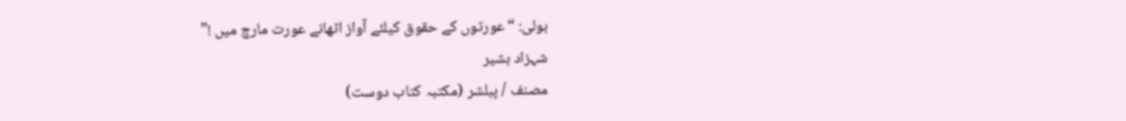بولی: “عورتوں کے حقوق کیلئے آواز اٹھانے عورت مارچ میں !”
شہزاد بشیر
مصنف / پبلشر (مکتبہ کتاب دوست)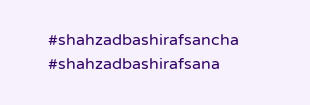#shahzadbashirafsancha
#shahzadbashirafsana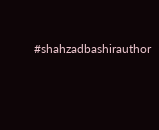#shahzadbashirauthor